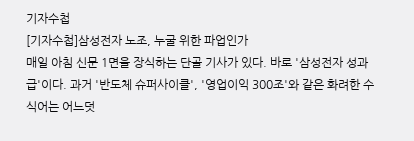기자수첩
[기자수첩]삼성전자 노조, 누굴 위한 파업인가
매일 아침 신문 1면을 장식하는 단골 기사가 있다. 바로 '삼성전자 성과급'이다. 과거 '반도체 슈퍼사이클', '영업이익 300조'와 같은 화려한 수식어는 어느덧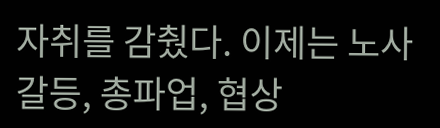자취를 감췄다. 이제는 노사 갈등, 총파업, 협상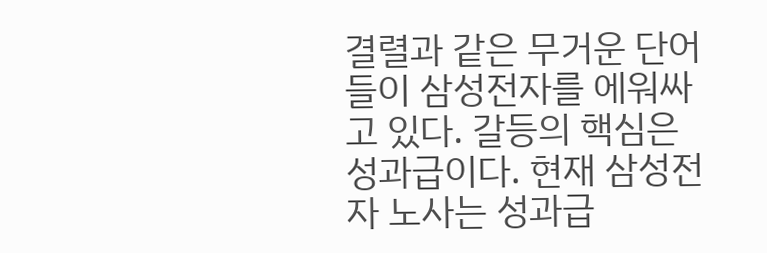결렬과 같은 무거운 단어들이 삼성전자를 에워싸고 있다. 갈등의 핵심은 성과급이다. 현재 삼성전자 노사는 성과급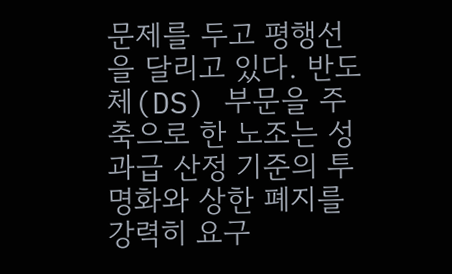문제를 두고 평행선을 달리고 있다. 반도체(DS) 부문을 주축으로 한 노조는 성과급 산정 기준의 투명화와 상한 폐지를 강력히 요구